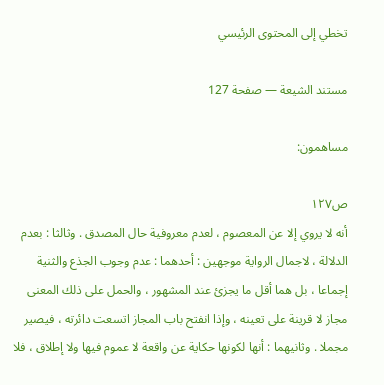تخطي إلى المحتوى الرئيسي

مستند الشيعة — صفحة 127

مساهمون:

ص١٢٧
أنه لا يروي إلا عن المعصوم ، لعدم معروفية حال المصدق . وثالثا : بعدم الدلالة ، لاجمال الرواية موجهين : أحدهما : عدم وجوب الجذع والثنية إجماعا ، بل هما أقل ما يجزئ عند المشهور ، والحمل على ذلك المعنى مجاز لا قرينة على تعينه ، وإذا انفتح باب المجاز اتسعت دائرته ، فيصير مجملا . وثانيهما : أنها لكونها حكاية عن واقعة لا عموم فيها ولا إطلاق ، فلا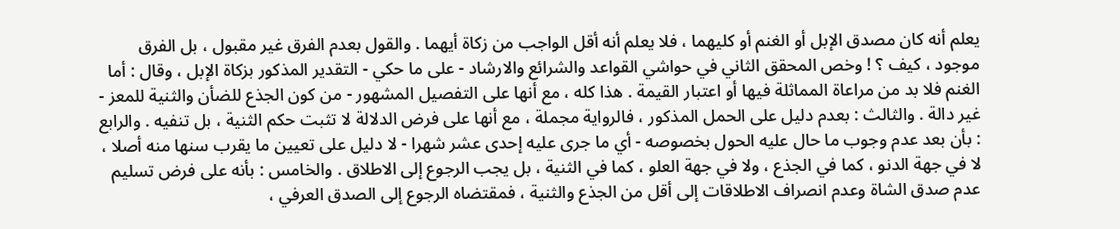يعلم أنه كان مصدق الإبل أو الغنم أو كليهما ، فلا يعلم أنه أقل الواجب من زكاة أيهما . والقول بعدم الفرق غير مقبول ، بل الفرق موجود ، كيف ؟ ! وخص المحقق الثاني في حواشي القواعد والشرائع والارشاد - على ما حكي - التقدير المذكور بزكاة الإبل ، وقال : أما الغنم فلا بد من مراعاة المماثلة فيها أو اعتبار القيمة . هذا كله ، مع أنها على التفصيل المشهور - من كون الجذع للضأن والثنية للمعز - غير دالة . والثالث : بعدم دليل على الحمل المذكور ، فالرواية مجملة ، مع أنها على فرض الدلالة لا تثبت حكم الثنية ، بل تنفيه . والرابع : بأن بعد عدم وجوب ما حال عليه الحول بخصوصه - أي ما جرى عليه إحدى عشر شهرا - لا دليل على تعيين ما يقرب سنها منه أصلا ، لا في جهة الدنو ، كما في الجذع ، ولا في جهة العلو ، كما في الثنية ، بل يجب الرجوع إلى الاطلاق . والخامس : بأنه على فرض تسليم عدم صدق الشاة وعدم انصراف الاطلاقات إلى أقل من الجذع والثنية ، فمقتضاه الرجوع إلى الصدق العرفي ،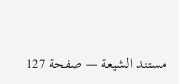مستند الشيعة — صفحة 127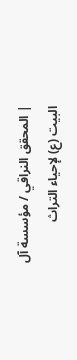| المحقق النراقي / مؤسسة آل البيت (ع) لإحياء التراث